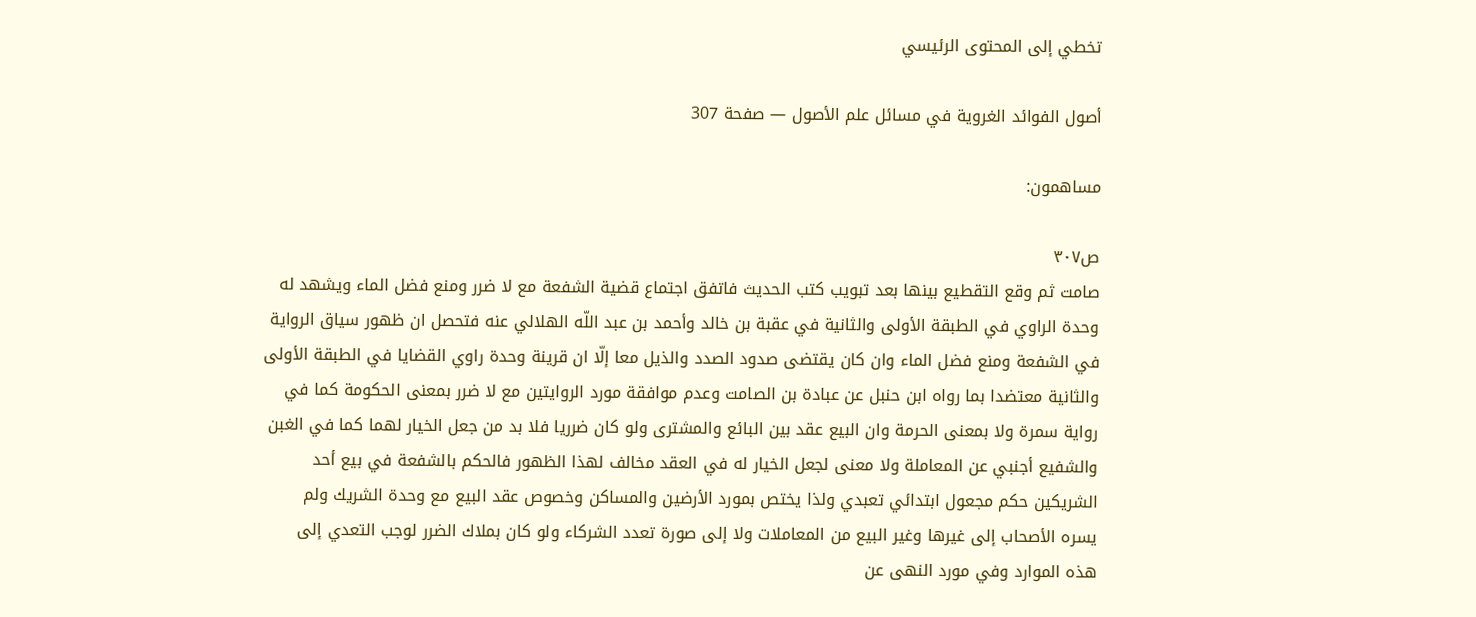تخطي إلى المحتوى الرئيسي

أصول الفوائد الغروية في مسائل علم الأصول — صفحة 307

مساهمون:

ص٣٠٧
صامت ثم وقع التقطيع بينها بعد تبويب كتب الحديث فاتفق اجتماع قضية الشفعة مع لا ضرر ومنع فضل الماء ويشهد له وحدة الراوي في الطبقة الأولى والثانية في عقبة بن خالد وأحمد بن عبد اللّه الهلالي عنه فتحصل ان ظهور سياق الرواية في الشفعة ومنع فضل الماء وان كان يقتضى صدود الصدد والذيل معا إلّا ان قرينة وحدة راوي القضايا في الطبقة الأولى والثانية معتضدا بما رواه ابن حنبل عن عبادة بن الصامت وعدم موافقة مورد الروايتين مع لا ضرر بمعنى الحكومة كما في رواية سمرة ولا بمعنى الحرمة وان البيع عقد بين البائع والمشترى ولو كان ضرريا فلا بد من جعل الخيار لهما كما في الغبن والشفيع أجنبي عن المعاملة ولا معنى لجعل الخيار له في العقد مخالف لهذا الظهور فالحكم بالشفعة في بيع أحد الشريكين حكم مجعول ابتدائي تعبدي ولذا يختص بمورد الأرضين والمساكن وخصوص عقد البيع مع وحدة الشريك ولم يسره الأصحاب إلى غيرها وغير البيع من المعاملات ولا إلى صورة تعدد الشركاء ولو كان بملاك الضرر لوجب التعدي إلى هذه الموارد وفي مورد النهى عن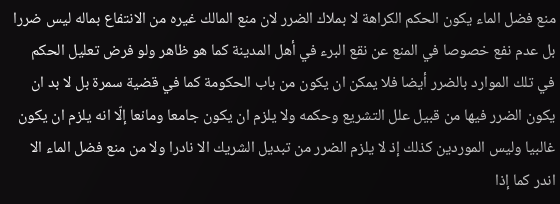منع فضل الماء يكون الحكم الكراهة لا بملاك الضرر لان منع المالك غيره من الانتفاع بماله ليس ضررا بل عدم نفع خصوصا في المنع عن نقع البرء في أهل المدينة كما هو ظاهر ولو فرض تعليل الحكم في تلك الموارد بالضرر أيضا فلا يمكن ان يكون من باب الحكومة كما في قضية سمرة بل لا بد ان يكون الضرر فيها من قبيل علل التشريع وحكمه ولا يلزم ان يكون جامعا ومانعا إلّا انه يلزم ان يكون غالبيا وليس الموردين كذلك إذ لا يلزم الضرر من تبديل الشريك الا نادرا ولا من منع فضل الماء الا اندر كما إذا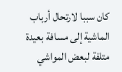كان سببا لارتحال أرباب الماشية إلى مسافة بعيدة متلفة لبعض المواشي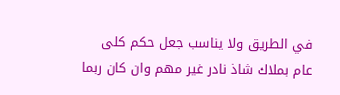في الطريق ولا يناسب جعل حكم كلى عام بملاك شاذ نادر غير مهم وان كان ربما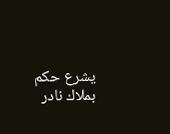يشرع حكم بملاك نادر